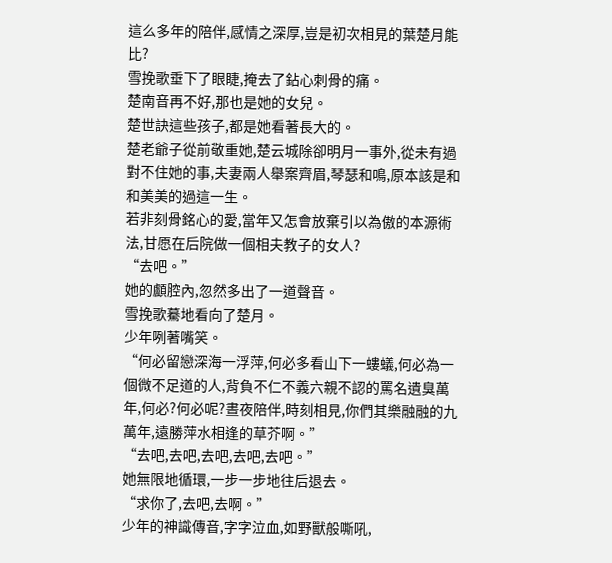這么多年的陪伴,感情之深厚,豈是初次相見的葉楚月能比?
雪挽歌垂下了眼睫,掩去了鉆心刺骨的痛。
楚南音再不好,那也是她的女兒。
楚世訣這些孩子,都是她看著長大的。
楚老爺子從前敬重她,楚云城除卻明月一事外,從未有過對不住她的事,夫妻兩人舉案齊眉,琴瑟和鳴,原本該是和和美美的過這一生。
若非刻骨銘心的愛,當年又怎會放棄引以為傲的本源術法,甘愿在后院做一個相夫教子的女人?
“去吧。”
她的顱腔內,忽然多出了一道聲音。
雪挽歌驀地看向了楚月。
少年咧著嘴笑。
“何必留戀深海一浮萍,何必多看山下一螻蟻,何必為一個微不足道的人,背負不仁不義六親不認的罵名遺臭萬年,何必?何必呢?晝夜陪伴,時刻相見,你們其樂融融的九萬年,遠勝萍水相逢的草芥啊。”
“去吧,去吧,去吧,去吧,去吧。”
她無限地循環,一步一步地往后退去。
“求你了,去吧,去啊。”
少年的神識傳音,字字泣血,如野獸般嘶吼,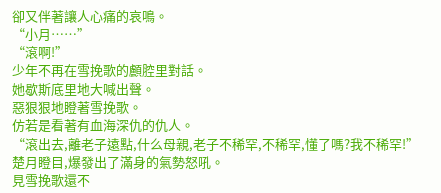卻又伴著讓人心痛的哀鳴。
“小月……”
“滾啊!”
少年不再在雪挽歌的顱腔里對話。
她歇斯底里地大喊出聲。
惡狠狠地瞪著雪挽歌。
仿若是看著有血海深仇的仇人。
“滾出去,離老子遠點,什么母親,老子不稀罕,不稀罕,懂了嗎?我不稀罕!”
楚月瞪目,爆發出了滿身的氣勢怒吼。
見雪挽歌還不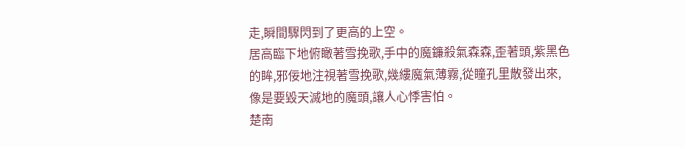走,瞬間驟閃到了更高的上空。
居高臨下地俯瞰著雪挽歌,手中的魔鐮殺氣森森,歪著頭,紫黑色的眸,邪佞地注視著雪挽歌,幾縷魔氣薄霧,從瞳孔里散發出來,像是要毀天滅地的魔頭,讓人心悸害怕。
楚南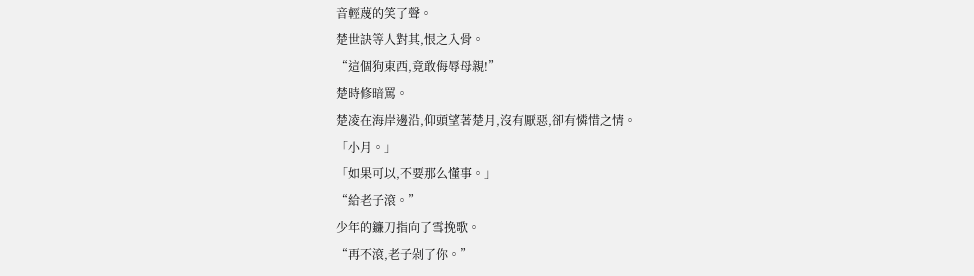音輕蔑的笑了聲。
楚世訣等人對其,恨之入骨。
“這個狗東西,竟敢侮辱母親!”
楚時修暗罵。
楚凌在海岸邊沿,仰頭望著楚月,沒有厭惡,卻有憐惜之情。
「小月。」
「如果可以,不要那么懂事。」
“給老子滾。”
少年的鐮刀指向了雪挽歌。
“再不滾,老子剁了你。”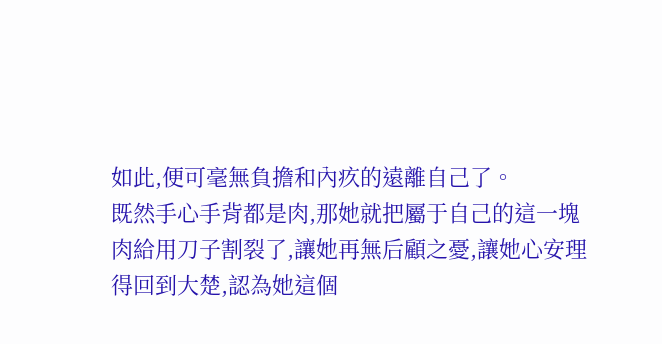如此,便可毫無負擔和內疚的遠離自己了。
既然手心手背都是肉,那她就把屬于自己的這一塊肉給用刀子割裂了,讓她再無后顧之憂,讓她心安理得回到大楚,認為她這個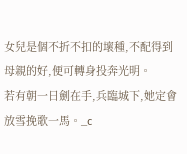女兒是個不折不扣的壞種,不配得到母親的好,便可轉身投奔光明。
若有朝一日劍在手,兵臨城下,她定會放雪挽歌一馬。_c